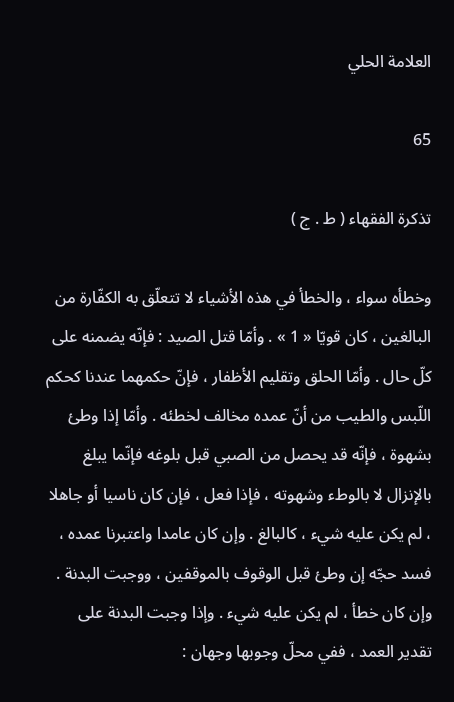العلامة الحلي

65

تذكرة الفقهاء ( ط . ج )

وخطأه سواء ، والخطأ في هذه الأشياء لا تتعلّق به الكفّارة من البالغين ، كان قويّا « 1 » . وأمّا قتل الصيد : فإنّه يضمنه على كلّ حال . وأمّا الحلق وتقليم الأظفار ، فإنّ حكمهما عندنا كحكم اللّبس والطيب من أنّ عمده مخالف لخطئه . وأمّا إذا وطئ بشهوة ، فإنّه قد يحصل من الصبي قبل بلوغه فإنّما يبلغ بالإنزال لا بالوطء وشهوته ، فإذا فعل ، فإن كان ناسيا أو جاهلا ، لم يكن عليه شيء ، كالبالغ . وإن كان عامدا واعتبرنا عمده ، فسد حجّه إن وطئ قبل الوقوف بالموقفين ، ووجبت البدنة . وإن كان خطأ ، لم يكن عليه شيء . وإذا وجبت البدنة على تقدير العمد ، ففي محلّ وجوبها وجهان :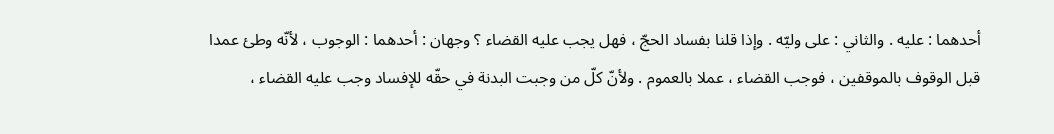أحدهما : عليه . والثاني : على وليّه . وإذا قلنا بفساد الحجّ ، فهل يجب عليه القضاء ؟ وجهان : أحدهما : الوجوب ، لأنّه وطئ عمدا قبل الوقوف بالموقفين ، فوجب القضاء ، عملا بالعموم . ولأنّ كلّ من وجبت البدنة في حقّه للإفساد وجب عليه القضاء ،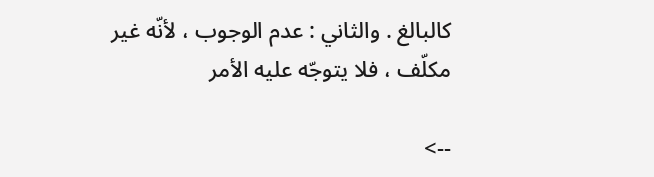كالبالغ . والثاني : عدم الوجوب ، لأنّه غير مكلّف ، فلا يتوجّه عليه الأمر

-->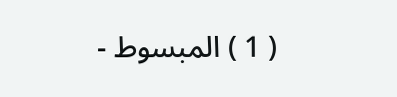( 1 ) المبسوط -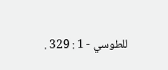للطوسي - 1 : 329 .